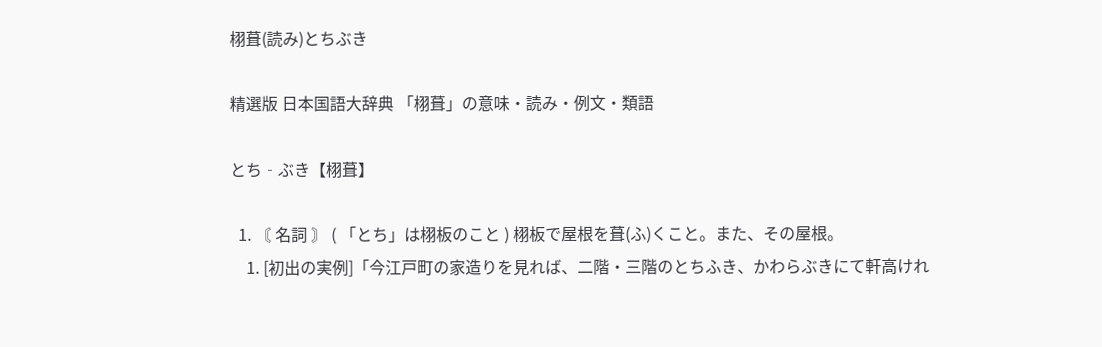栩葺(読み)とちぶき

精選版 日本国語大辞典 「栩葺」の意味・読み・例文・類語

とち‐ぶき【栩葺】

  1. 〘 名詞 〙 ( 「とち」は栩板のこと ) 栩板で屋根を葺(ふ)くこと。また、その屋根。
    1. [初出の実例]「今江戸町の家造りを見れば、二階・三階のとちふき、かわらぶきにて軒高けれ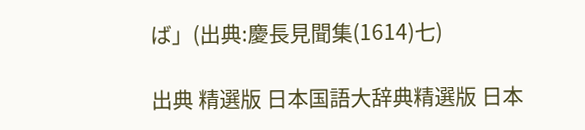ば」(出典:慶長見聞集(1614)七)

出典 精選版 日本国語大辞典精選版 日本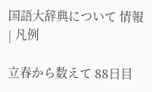国語大辞典について 情報 | 凡例

立春から数えて 88日目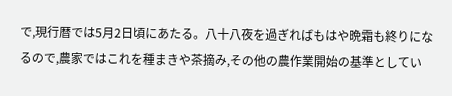で,現行暦では5月2日頃にあたる。八十八夜を過ぎればもはや晩霜も終りになるので,農家ではこれを種まきや茶摘み,その他の農作業開始の基準としてい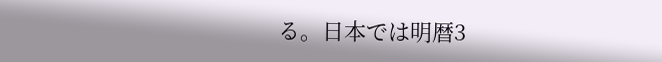る。日本では明暦3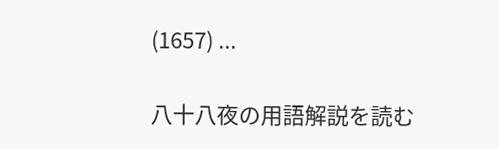(1657) ...

八十八夜の用語解説を読む